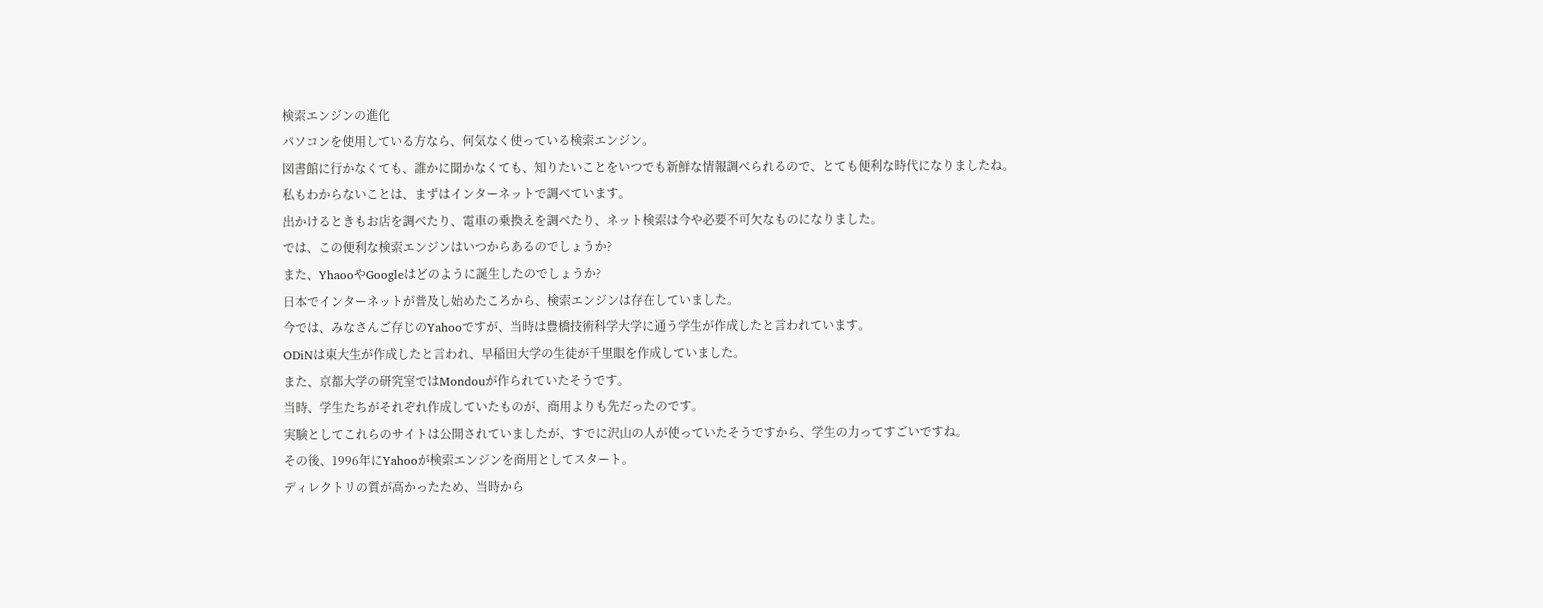検索エンジンの進化
パソコンを使用している方なら、何気なく使っている検索エンジン。
図書館に行かなくても、誰かに聞かなくても、知りたいことをいつでも新鮮な情報調べられるので、とても便利な時代になりましたね。
私もわからないことは、まずはインターネットで調べています。
出かけるときもお店を調べたり、電車の乗換えを調べたり、ネット検索は今や必要不可欠なものになりました。
では、この便利な検索エンジンはいつからあるのでしょうか?
また、YhaooやGoogleはどのように誕生したのでしょうか?
日本でインターネットが普及し始めたころから、検索エンジンは存在していました。
今では、みなさんご存じのYahooですが、当時は豊橋技術科学大学に通う学生が作成したと言われています。
ODiNは東大生が作成したと言われ、早稲田大学の生徒が千里眼を作成していました。
また、京都大学の研究室ではMondouが作られていたそうです。
当時、学生たちがそれぞれ作成していたものが、商用よりも先だったのです。
実験としてこれらのサイトは公開されていましたが、すでに沢山の人が使っていたそうですから、学生の力ってすごいですね。
その後、1996年にYahooが検索エンジンを商用としてスタート。
ディレクトリの質が高かったため、当時から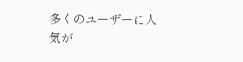多くのユーザーに人気が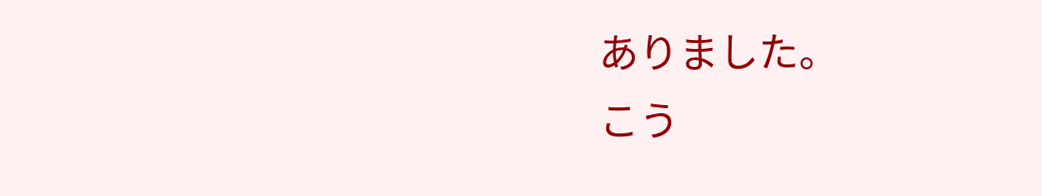ありました。
こう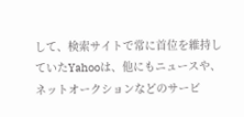して、検索サイトで常に首位を維持していたYahooは、他にもニュースや、ネットオークションなどのサービ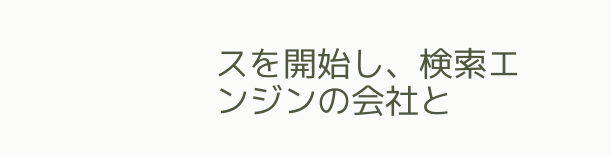スを開始し、検索エンジンの会社と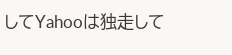してYahooは独走して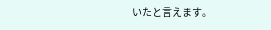いたと言えます。